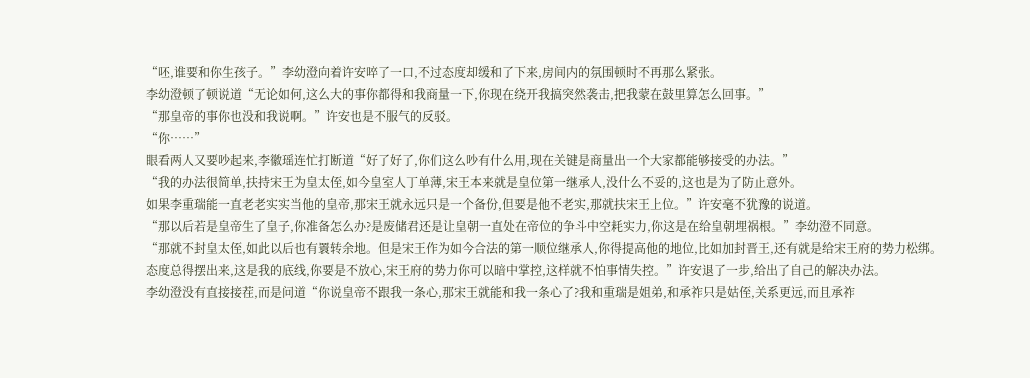“呸,谁要和你生孩子。”李幼澄向着许安啐了一口,不过态度却缓和了下来,房间内的氛围顿时不再那么紧张。
李幼澄顿了顿说道“无论如何,这么大的事你都得和我商量一下,你现在绕开我搞突然袭击,把我蒙在鼓里算怎么回事。”
“那皇帝的事你也没和我说啊。”许安也是不服气的反驳。
“你……”
眼看两人又要吵起来,李徽瑶连忙打断道“好了好了,你们这么吵有什么用,现在关键是商量出一个大家都能够接受的办法。”
“我的办法很简单,扶持宋王为皇太侄,如今皇室人丁单薄,宋王本来就是皇位第一继承人,没什么不妥的,这也是为了防止意外。
如果李重瑞能一直老老实实当他的皇帝,那宋王就永远只是一个备份,但要是他不老实,那就扶宋王上位。”许安毫不犹豫的说道。
“那以后若是皇帝生了皇子,你准备怎么办?是废储君还是让皇朝一直处在帝位的争斗中空耗实力,你这是在给皇朝埋祸根。”李幼澄不同意。
“那就不封皇太侄,如此以后也有瞏转余地。但是宋王作为如今合法的第一顺位继承人,你得提高他的地位,比如加封晋王,还有就是给宋王府的势力松绑。
态度总得摆出来,这是我的底线,你要是不放心,宋王府的势力你可以暗中掌控,这样就不怕事情失控。”许安退了一步,给出了自己的解决办法。
李幼澄没有直接接茬,而是问道“你说皇帝不跟我一条心,那宋王就能和我一条心了?我和重瑞是姐弟,和承祚只是姑侄,关系更远,而且承祚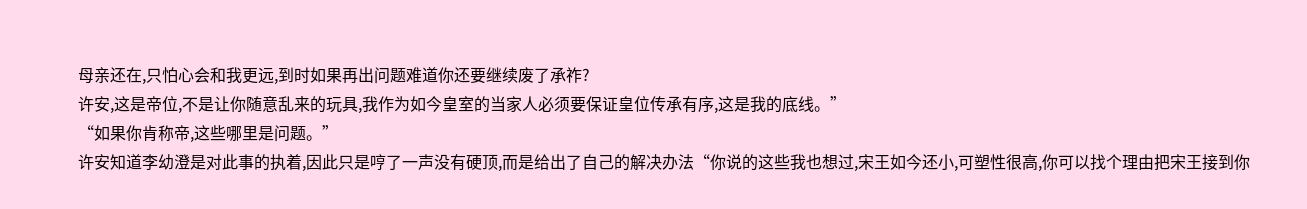母亲还在,只怕心会和我更远,到时如果再出问题难道你还要继续废了承祚?
许安,这是帝位,不是让你随意乱来的玩具,我作为如今皇室的当家人必须要保证皇位传承有序,这是我的底线。”
“如果你肯称帝,这些哪里是问题。”
许安知道李幼澄是对此事的执着,因此只是哼了一声没有硬顶,而是给出了自己的解决办法“你说的这些我也想过,宋王如今还小,可塑性很高,你可以找个理由把宋王接到你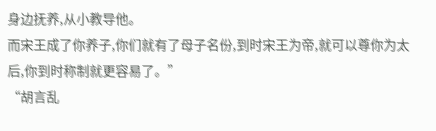身边抚养,从小教导他。
而宋王成了你养子,你们就有了母子名份,到时宋王为帝,就可以尊你为太后,你到时称制就更容易了。”
“胡言乱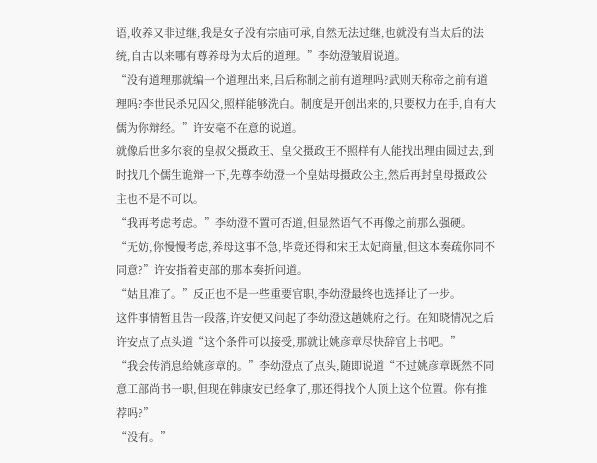语,收养又非过继,我是女子没有宗庙可承,自然无法过继,也就没有当太后的法统,自古以来哪有尊养母为太后的道理。”李幼澄皱眉说道。
“没有道理那就编一个道理出来,吕后称制之前有道理吗?武则天称帝之前有道理吗?李世民杀兄囚父,照样能够洗白。制度是开创出来的,只要权力在手,自有大儒为你辩经。”许安毫不在意的说道。
就像后世多尔衮的皇叔父摄政王、皇父摄政王不照样有人能找出理由圆过去,到时找几个儒生诡辩一下,先尊李幼澄一个皇姑母摄政公主,然后再封皇母摄政公主也不是不可以。
“我再考虑考虑。”李幼澄不置可否道,但显然语气不再像之前那么强硬。
“无妨,你慢慢考虑,养母这事不急,毕竟还得和宋王太妃商量,但这本奏疏你同不同意?”许安指着吏部的那本奏折问道。
“姑且准了。”反正也不是一些重要官职,李幼澄最终也选择让了一步。
这件事情暂且告一段落,许安便又问起了李幼澄这趟姚府之行。在知晓情况之后许安点了点头道“这个条件可以接受,那就让姚彦章尽快辞官上书吧。”
“我会传消息给姚彦章的。”李幼澄点了点头,随即说道“不过姚彦章既然不同意工部尚书一职,但现在韩康安已经拿了,那还得找个人顶上这个位置。你有推荐吗?”
“没有。”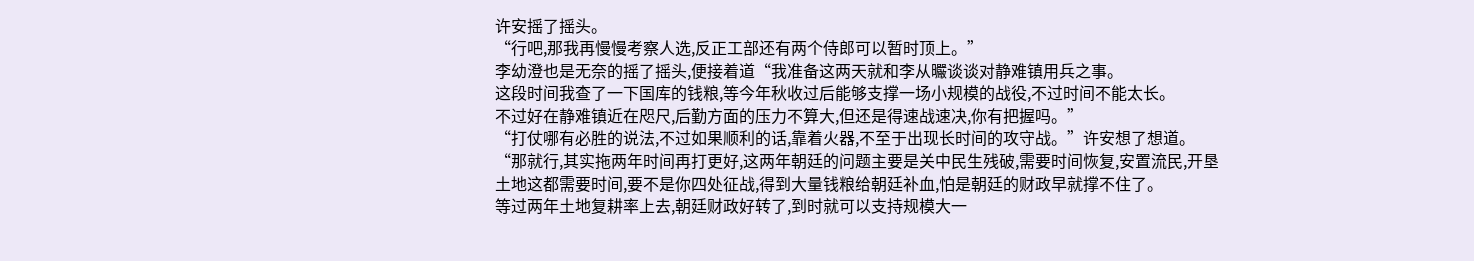许安摇了摇头。
“行吧,那我再慢慢考察人选,反正工部还有两个侍郎可以暂时顶上。”
李幼澄也是无奈的摇了摇头,便接着道“我准备这两天就和李从曮谈谈对静难镇用兵之事。
这段时间我查了一下国库的钱粮,等今年秋收过后能够支撑一场小规模的战役,不过时间不能太长。
不过好在静难镇近在咫尺,后勤方面的压力不算大,但还是得速战速决,你有把握吗。”
“打仗哪有必胜的说法,不过如果顺利的话,靠着火器,不至于出现长时间的攻守战。”许安想了想道。
“那就行,其实拖两年时间再打更好,这两年朝廷的问题主要是关中民生残破,需要时间恢复,安置流民,开垦土地这都需要时间,要不是你四处征战,得到大量钱粮给朝廷补血,怕是朝廷的财政早就撑不住了。
等过两年土地复耕率上去,朝廷财政好转了,到时就可以支持规模大一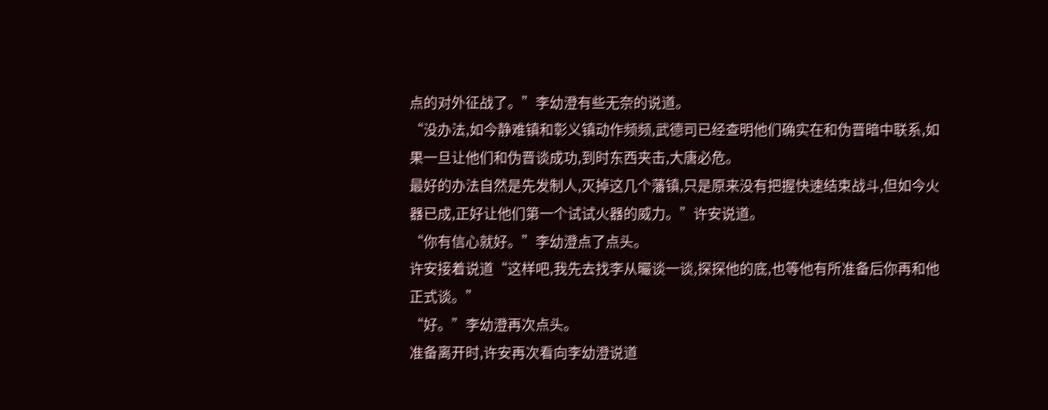点的对外征战了。”李幼澄有些无奈的说道。
“没办法,如今静难镇和彰义镇动作频频,武德司已经查明他们确实在和伪晋暗中联系,如果一旦让他们和伪晋谈成功,到时东西夹击,大唐必危。
最好的办法自然是先发制人,灭掉这几个藩镇,只是原来没有把握快速结束战斗,但如今火器已成,正好让他们第一个试试火器的威力。”许安说道。
“你有信心就好。”李幼澄点了点头。
许安接着说道“这样吧,我先去找李从曮谈一谈,探探他的底,也等他有所准备后你再和他正式谈。”
“好。”李幼澄再次点头。
准备离开时,许安再次看向李幼澄说道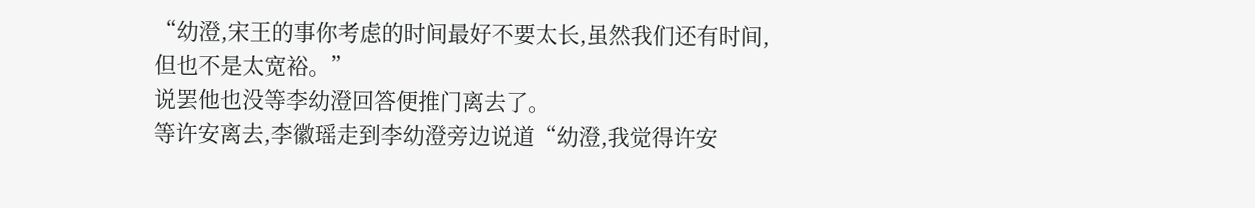“幼澄,宋王的事你考虑的时间最好不要太长,虽然我们还有时间,但也不是太宽裕。”
说罢他也没等李幼澄回答便推门离去了。
等许安离去,李徽瑶走到李幼澄旁边说道“幼澄,我觉得许安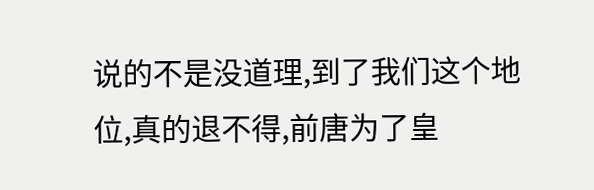说的不是没道理,到了我们这个地位,真的退不得,前唐为了皇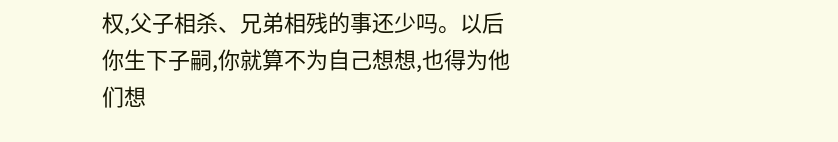权,父子相杀、兄弟相残的事还少吗。以后你生下子嗣,你就算不为自己想想,也得为他们想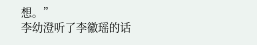想。”
李幼澄听了李徽瑶的话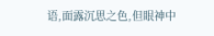语,面露沉思之色,但眼神中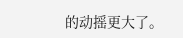的动摇更大了。